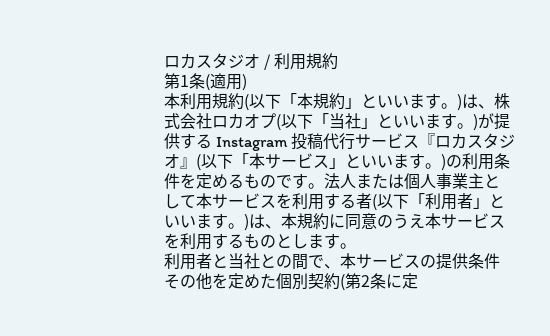ロカスタジオ / 利用規約
第1条(適用)
本利用規約(以下「本規約」といいます。)は、株式会社ロカオプ(以下「当社」といいます。)が提供する Instagram 投稿代行サービス『ロカスタジオ』(以下「本サービス」といいます。)の利用条件を定めるものです。法人または個人事業主として本サービスを利用する者(以下「利用者」といいます。)は、本規約に同意のうえ本サービスを利用するものとします。
利用者と当社との間で、本サービスの提供条件その他を定めた個別契約(第2条に定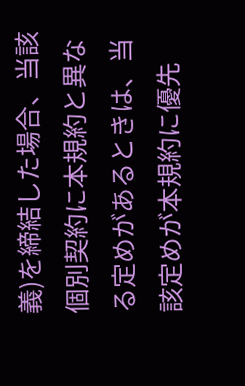義)を締結した場合、当該個別契約に本規約と異なる定めがあるときは、当該定めが本規約に優先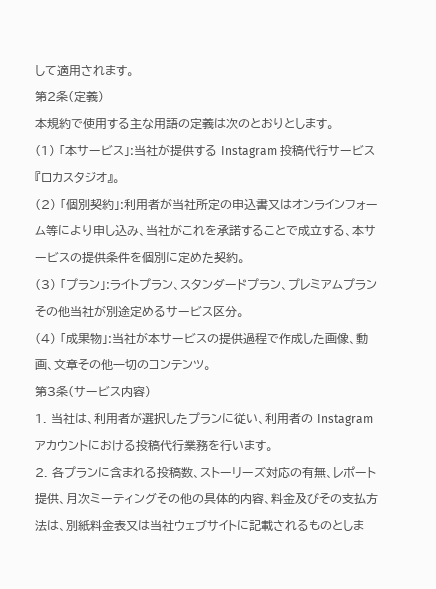して適用されます。
第2条(定義)
本規約で使用する主な用語の定義は次のとおりとします。
(1) 「本サービス」:当社が提供する Instagram 投稿代行サービス『ロカスタジオ』。
(2) 「個別契約」:利用者が当社所定の申込書又はオンラインフォーム等により申し込み、当社がこれを承諾することで成立する、本サービスの提供条件を個別に定めた契約。
(3) 「プラン」:ライトプラン、スタンダードプラン、プレミアムプランその他当社が別途定めるサービス区分。
(4) 「成果物」:当社が本サービスの提供過程で作成した画像、動画、文章その他一切のコンテンツ。
第3条(サービス内容)
1. 当社は、利用者が選択したプランに従い、利用者の Instagram アカウントにおける投稿代行業務を行います。
2. 各プランに含まれる投稿数、ストーリーズ対応の有無、レポート提供、月次ミーティングその他の具体的内容、料金及びその支払方法は、別紙料金表又は当社ウェブサイトに記載されるものとしま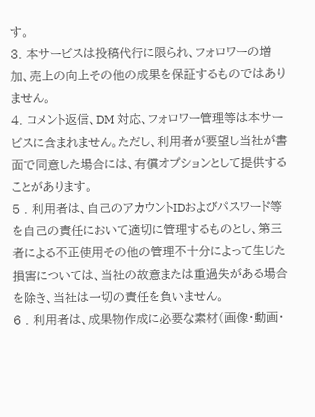す。
3. 本サービスは投稿代行に限られ、フォロワーの増加、売上の向上その他の成果を保証するものではありません。
4. コメント返信、DM 対応、フォロワー管理等は本サービスに含まれません。ただし、利用者が要望し当社が書面で同意した場合には、有償オプションとして提供することがあります。
5 . 利用者は、自己のアカウントIDおよびパスワード等を自己の責任において適切に管理するものとし、第三者による不正使用その他の管理不十分によって生じた損害については、当社の故意または重過失がある場合を除き、当社は一切の責任を負いません。
6 . 利用者は、成果物作成に必要な素材(画像・動画・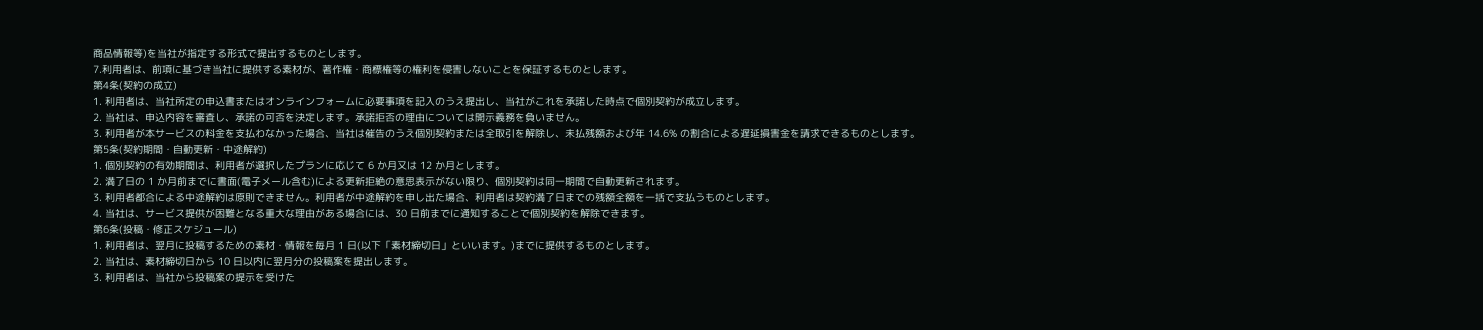商品情報等)を当社が指定する形式で提出するものとします。
7.利用者は、前項に基づき当社に提供する素材が、著作権・商標権等の権利を侵害しないことを保証するものとします。
第4条(契約の成立)
1. 利用者は、当社所定の申込書またはオンラインフォームに必要事項を記入のうえ提出し、当社がこれを承諾した時点で個別契約が成立します。
2. 当社は、申込内容を審査し、承諾の可否を決定します。承諾拒否の理由については開示義務を負いません。
3. 利用者が本サービスの料金を支払わなかった場合、当社は催告のうえ個別契約または全取引を解除し、未払残額および年 14.6% の割合による遅延損害金を請求できるものとします。
第5条(契約期間・自動更新・中途解約)
1. 個別契約の有効期間は、利用者が選択したプランに応じて 6 か月又は 12 か月とします。
2. 満了日の 1 か月前までに書面(電子メール含む)による更新拒絶の意思表示がない限り、個別契約は同一期間で自動更新されます。
3. 利用者都合による中途解約は原則できません。利用者が中途解約を申し出た場合、利用者は契約満了日までの残額全額を一括で支払うものとします。
4. 当社は、サービス提供が困難となる重大な理由がある場合には、30 日前までに通知することで個別契約を解除できます。
第6条(投稿・修正スケジュール)
1. 利用者は、翌月に投稿するための素材・情報を毎月 1 日(以下「素材締切日」といいます。)までに提供するものとします。
2. 当社は、素材締切日から 10 日以内に翌月分の投稿案を提出します。
3. 利用者は、当社から投稿案の提示を受けた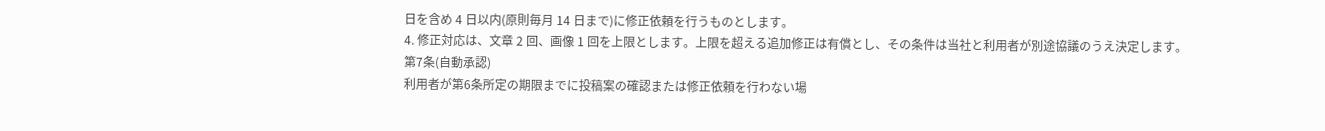日を含め 4 日以内(原則毎月 14 日まで)に修正依頼を行うものとします。
4. 修正対応は、文章 2 回、画像 1 回を上限とします。上限を超える追加修正は有償とし、その条件は当社と利用者が別途協議のうえ決定します。
第7条(自動承認)
利用者が第6条所定の期限までに投稿案の確認または修正依頼を行わない場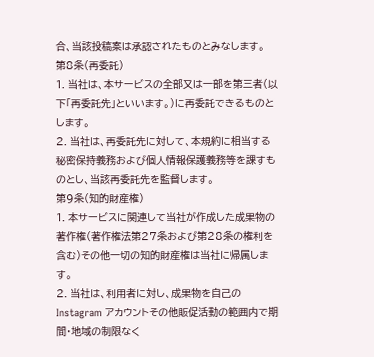合、当該投稿案は承認されたものとみなします。
第8条(再委託)
1. 当社は、本サービスの全部又は一部を第三者(以下「再委託先」といいます。)に再委託できるものとします。
2. 当社は、再委託先に対して、本規約に相当する秘密保持義務および個人情報保護義務等を課すものとし、当該再委託先を監督します。
第9条(知的財産権)
1. 本サービスに関連して当社が作成した成果物の著作権(著作権法第27条および第28条の権利を含む)その他一切の知的財産権は当社に帰属します。
2. 当社は、利用者に対し、成果物を自己の Instagram アカウントその他販促活動の範囲内で期間・地域の制限なく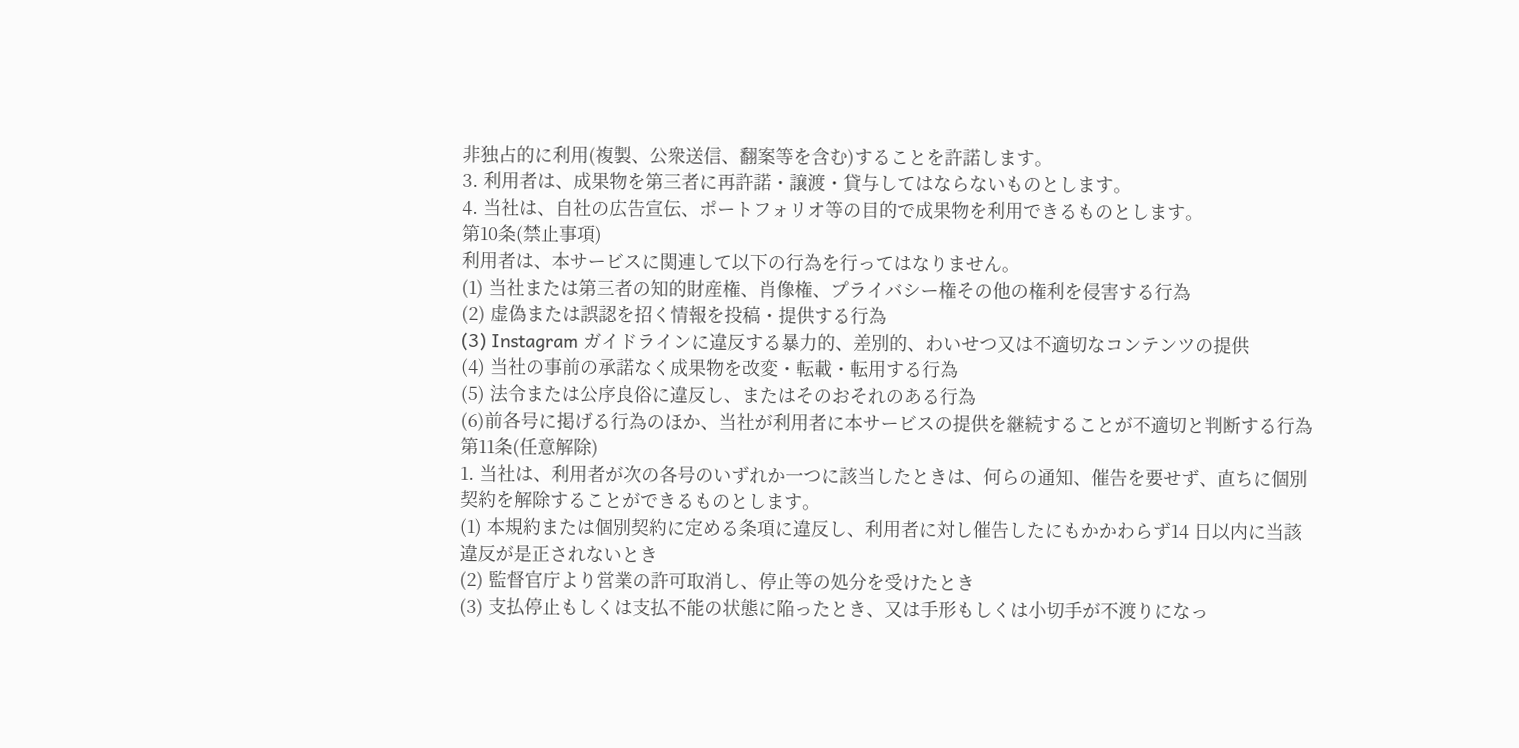非独占的に利用(複製、公衆送信、翻案等を含む)することを許諾します。
3. 利用者は、成果物を第三者に再許諾・譲渡・貸与してはならないものとします。
4. 当社は、自社の広告宣伝、ポートフォリオ等の目的で成果物を利用できるものとします。
第10条(禁止事項)
利用者は、本サービスに関連して以下の行為を行ってはなりません。
(1) 当社または第三者の知的財産権、肖像権、プライバシー権その他の権利を侵害する行為
(2) 虚偽または誤認を招く情報を投稿・提供する行為
(3) Instagram ガイドラインに違反する暴力的、差別的、わいせつ又は不適切なコンテンツの提供
(4) 当社の事前の承諾なく成果物を改変・転載・転用する行為
(5) 法令または公序良俗に違反し、またはそのおそれのある行為
(6)前各号に掲げる行為のほか、当社が利用者に本サービスの提供を継続することが不適切と判断する行為
第11条(任意解除)
1. 当社は、利用者が次の各号のいずれか一つに該当したときは、何らの通知、催告を要せず、直ちに個別契約を解除することができるものとします。
(1) 本規約または個別契約に定める条項に違反し、利用者に対し催告したにもかかわらず14 日以内に当該違反が是正されないとき
(2) 監督官庁より営業の許可取消し、停止等の処分を受けたとき
(3) 支払停止もしくは支払不能の状態に陥ったとき、又は手形もしくは小切手が不渡りになっ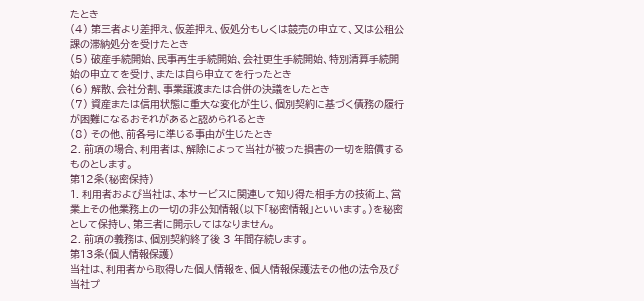たとき
(4) 第三者より差押え、仮差押え、仮処分もしくは競売の申立て、又は公租公課の滞納処分を受けたとき
(5) 破産手続開始、民事再生手続開始、会社更生手続開始、特別清算手続開始の申立てを受け、または自ら申立てを行ったとき
(6) 解散、会社分割、事業譲渡または合併の決議をしたとき
(7) 資産または信用状態に重大な変化が生じ、個別契約に基づく債務の履行が困難になるおそれがあると認められるとき
(8) その他、前各号に準じる事由が生じたとき
2. 前項の場合、利用者は、解除によって当社が被った損害の一切を賠償するものとします。
第12条(秘密保持)
1. 利用者および当社は、本サービスに関連して知り得た相手方の技術上、営業上その他業務上の一切の非公知情報(以下「秘密情報」といいます。)を秘密として保持し、第三者に開示してはなりません。
2. 前項の義務は、個別契約終了後 3 年間存続します。
第13条(個人情報保護)
当社は、利用者から取得した個人情報を、個人情報保護法その他の法令及び当社プ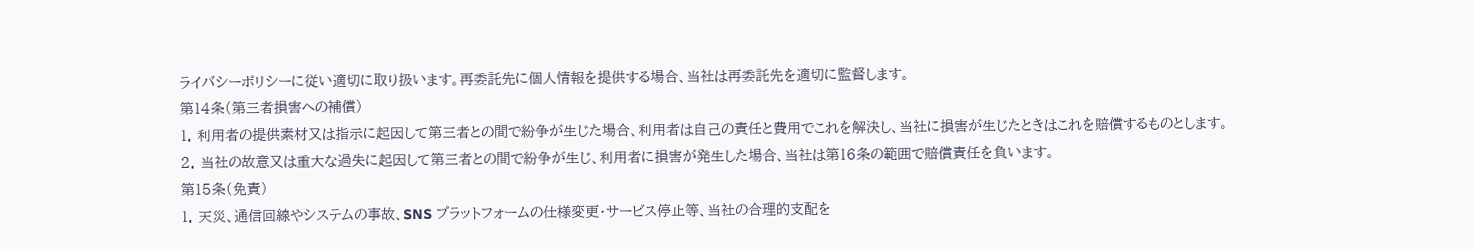ライバシーポリシーに従い適切に取り扱います。再委託先に個人情報を提供する場合、当社は再委託先を適切に監督します。
第14条(第三者損害への補償)
1. 利用者の提供素材又は指示に起因して第三者との間で紛争が生じた場合、利用者は自己の責任と費用でこれを解決し、当社に損害が生じたときはこれを賠償するものとします。
2. 当社の故意又は重大な過失に起因して第三者との間で紛争が生じ、利用者に損害が発生した場合、当社は第16条の範囲で賠償責任を負います。
第15条(免責)
1. 天災、通信回線やシステムの事故、SNS プラットフォームの仕様変更・サービス停止等、当社の合理的支配を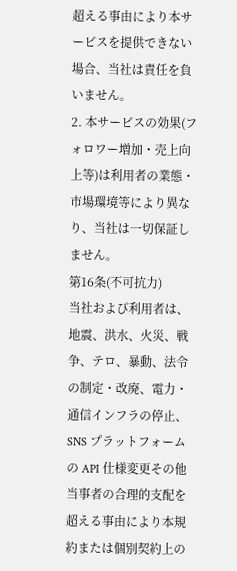超える事由により本サービスを提供できない場合、当社は責任を負いません。
2. 本サービスの効果(フォロワー増加・売上向上等)は利用者の業態・市場環境等により異なり、当社は一切保証しません。
第16条(不可抗力)
当社および利用者は、地震、洪水、火災、戦争、テロ、暴動、法令の制定・改廃、電力・通信インフラの停止、SNS プラットフォームの API 仕様変更その他当事者の合理的支配を超える事由により本規約または個別契約上の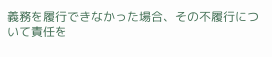義務を履行できなかった場合、その不履行について責任を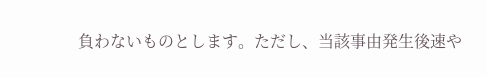負わないものとします。ただし、当該事由発生後速や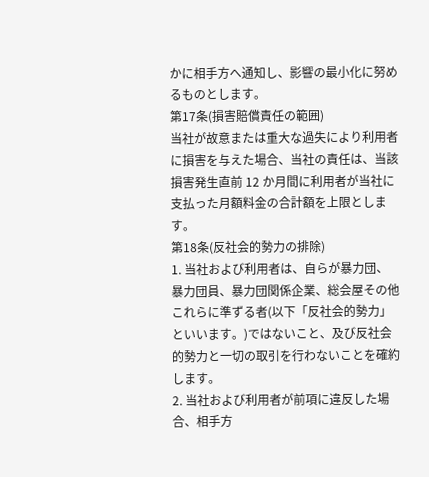かに相手方へ通知し、影響の最小化に努めるものとします。
第17条(損害賠償責任の範囲)
当社が故意または重大な過失により利用者に損害を与えた場合、当社の責任は、当該損害発生直前 12 か月間に利用者が当社に支払った月額料金の合計額を上限とします。
第18条(反社会的勢力の排除)
1. 当社および利用者は、自らが暴力団、暴力団員、暴力団関係企業、総会屋その他これらに準ずる者(以下「反社会的勢力」といいます。)ではないこと、及び反社会的勢力と一切の取引を行わないことを確約します。
2. 当社および利用者が前項に違反した場合、相手方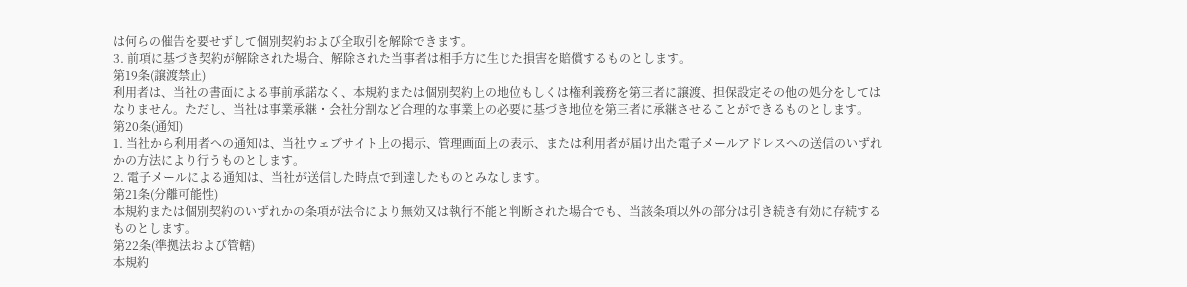は何らの催告を要せずして個別契約および全取引を解除できます。
3. 前項に基づき契約が解除された場合、解除された当事者は相手方に生じた損害を賠償するものとします。
第19条(譲渡禁止)
利用者は、当社の書面による事前承諾なく、本規約または個別契約上の地位もしくは権利義務を第三者に譲渡、担保設定その他の処分をしてはなりません。ただし、当社は事業承継・会社分割など合理的な事業上の必要に基づき地位を第三者に承継させることができるものとします。
第20条(通知)
1. 当社から利用者への通知は、当社ウェブサイト上の掲示、管理画面上の表示、または利用者が届け出た電子メールアドレスへの送信のいずれかの方法により行うものとします。
2. 電子メールによる通知は、当社が送信した時点で到達したものとみなします。
第21条(分離可能性)
本規約または個別契約のいずれかの条項が法令により無効又は執行不能と判断された場合でも、当該条項以外の部分は引き続き有効に存続するものとします。
第22条(準拠法および管轄)
本規約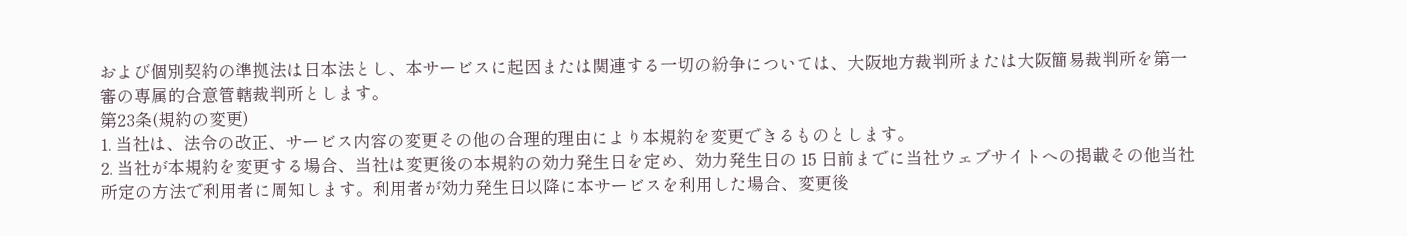および個別契約の準拠法は日本法とし、本サービスに起因または関連する一切の紛争については、大阪地方裁判所または大阪簡易裁判所を第一審の専属的合意管轄裁判所とします。
第23条(規約の変更)
1. 当社は、法令の改正、サービス内容の変更その他の合理的理由により本規約を変更できるものとします。
2. 当社が本規約を変更する場合、当社は変更後の本規約の効力発生日を定め、効力発生日の 15 日前までに当社ウェブサイトへの掲載その他当社所定の方法で利用者に周知します。利用者が効力発生日以降に本サービスを利用した場合、変更後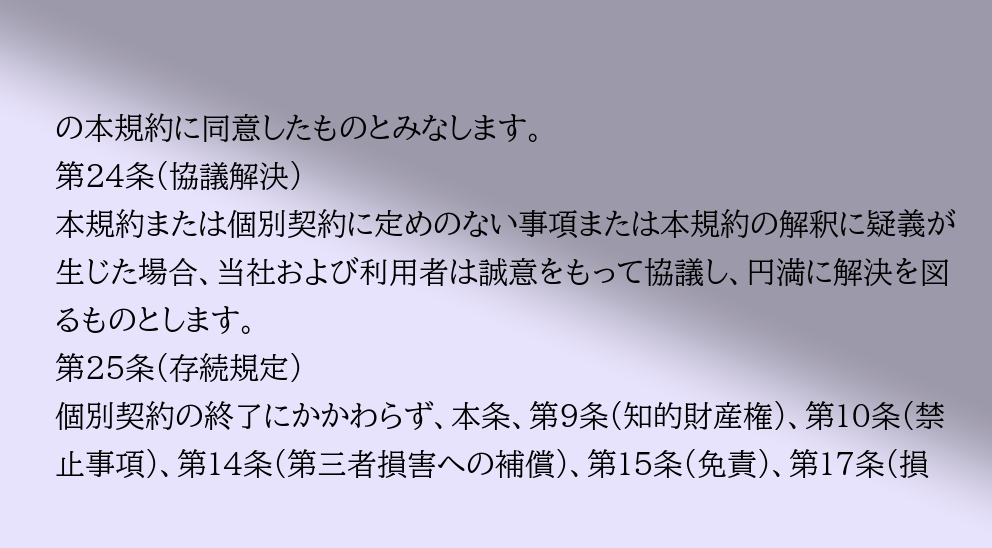の本規約に同意したものとみなします。
第24条(協議解決)
本規約または個別契約に定めのない事項または本規約の解釈に疑義が生じた場合、当社および利用者は誠意をもって協議し、円満に解決を図るものとします。
第25条(存続規定)
個別契約の終了にかかわらず、本条、第9条(知的財産権)、第10条(禁止事項)、第14条(第三者損害への補償)、第15条(免責)、第17条(損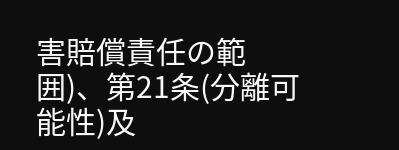害賠償責任の範囲)、第21条(分離可能性)及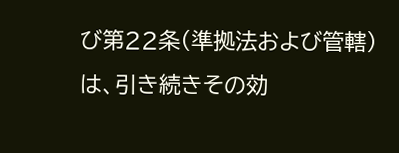び第22条(準拠法および管轄)は、引き続きその効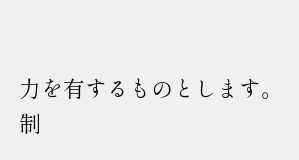力を有するものとします。
制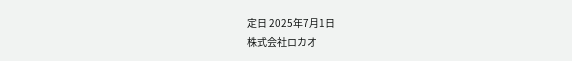定日 2025年7月1日
株式会社ロカオ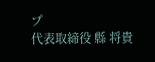プ
代表取締役 縣 将貴